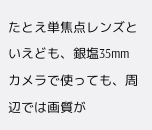たとえ単焦点レンズといえども、銀塩35mmカメラで使っても、周辺では画質が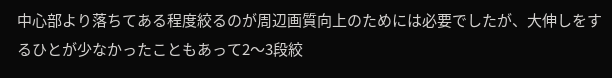中心部より落ちてある程度絞るのが周辺画質向上のためには必要でしたが、大伸しをするひとが少なかったこともあって2〜3段絞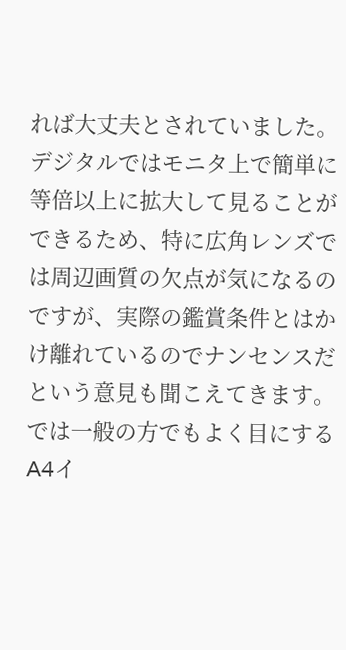れば大丈夫とされていました。
デジタルではモニタ上で簡単に等倍以上に拡大して見ることができるため、特に広角レンズでは周辺画質の欠点が気になるのですが、実際の鑑賞条件とはかけ離れているのでナンセンスだという意見も聞こえてきます。
では一般の方でもよく目にするA4イ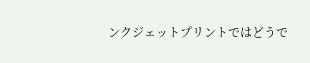ンクジェットプリントではどうで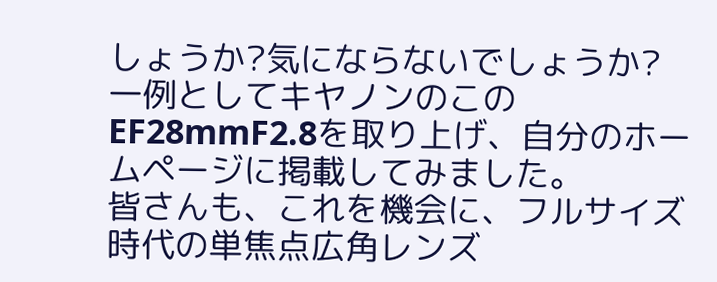しょうか?気にならないでしょうか?
一例としてキヤノンのこのEF28mmF2.8を取り上げ、自分のホームページに掲載してみました。
皆さんも、これを機会に、フルサイズ時代の単焦点広角レンズ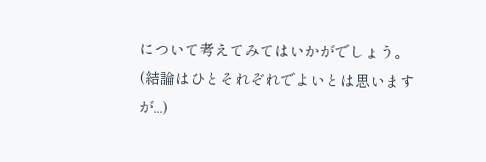について考えてみてはいかがでしょう。
(結論はひとそれぞれでよいとは思いますが...)